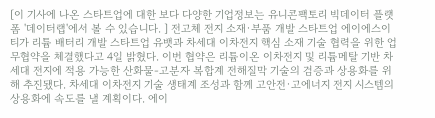[이 기사에 나온 스타트업에 대한 보다 다양한 기업정보는 유니콘팩토리 빅데이터 플랫폼 '데이터랩'에서 볼 수 있습니다. ] 전고체 전지 소재·부품 개발 스타트업 에이에스이티가 리튬 배터리 개발 스타트업 유뱃과 차세대 이차전지 핵심 소재 기술 협력을 위한 업무협약을 체결했다고 4일 밝혔다. 이번 협약은 리튬이온 이차전지 및 리튬메탈 기반 차세대 전지에 적용 가능한 산화물-고분자 복합계 전해질막 기술의 검증과 상용화를 위해 추진됐다. 차세대 이차전지 기술 생태계 조성과 함께 고안전·고에너지 전지 시스템의 상용화에 속도를 낼 계획이다. 에이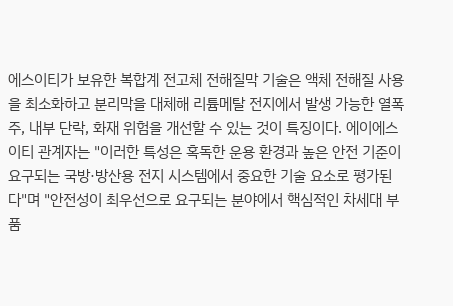에스이티가 보유한 복합계 전고체 전해질막 기술은 액체 전해질 사용을 최소화하고 분리막을 대체해 리튬메탈 전지에서 발생 가능한 열폭주, 내부 단락, 화재 위험을 개선할 수 있는 것이 특징이다. 에이에스이티 관계자는 "이러한 특성은 혹독한 운용 환경과 높은 안전 기준이 요구되는 국방·방산용 전지 시스템에서 중요한 기술 요소로 평가된다"며 "안전성이 최우선으로 요구되는 분야에서 핵심적인 차세대 부품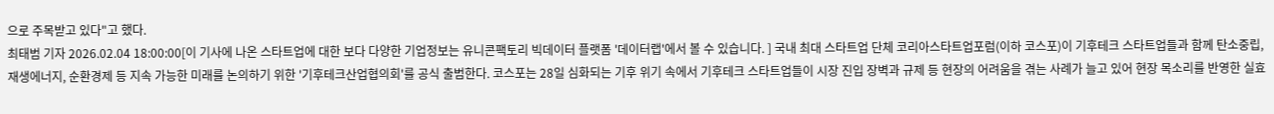으로 주목받고 있다"고 했다.
최태범 기자 2026.02.04 18:00:00[이 기사에 나온 스타트업에 대한 보다 다양한 기업정보는 유니콘팩토리 빅데이터 플랫폼 '데이터랩'에서 볼 수 있습니다. ] 국내 최대 스타트업 단체 코리아스타트업포럼(이하 코스포)이 기후테크 스타트업들과 함께 탄소중립, 재생에너지, 순환경제 등 지속 가능한 미래를 논의하기 위한 '기후테크산업협의회'를 공식 출범한다. 코스포는 28일 심화되는 기후 위기 속에서 기후테크 스타트업들이 시장 진입 장벽과 규제 등 현장의 어려움을 겪는 사례가 늘고 있어 현장 목소리를 반영한 실효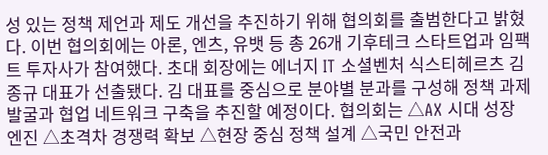성 있는 정책 제언과 제도 개선을 추진하기 위해 협의회를 출범한다고 밝혔다. 이번 협의회에는 아론, 엔츠, 유뱃 등 총 26개 기후테크 스타트업과 임팩트 투자사가 참여했다. 초대 회장에는 에너지 IT 소셜벤처 식스티헤르츠 김종규 대표가 선출됐다. 김 대표를 중심으로 분야별 분과를 구성해 정책 과제 발굴과 협업 네트워크 구축을 추진할 예정이다. 협의회는 △AX 시대 성장 엔진 △초격차 경쟁력 확보 △현장 중심 정책 설계 △국민 안전과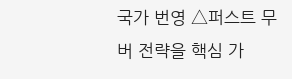국가 번영 △퍼스트 무버 전략을 핵심 가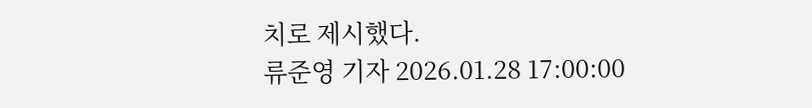치로 제시했다.
류준영 기자 2026.01.28 17:00:00